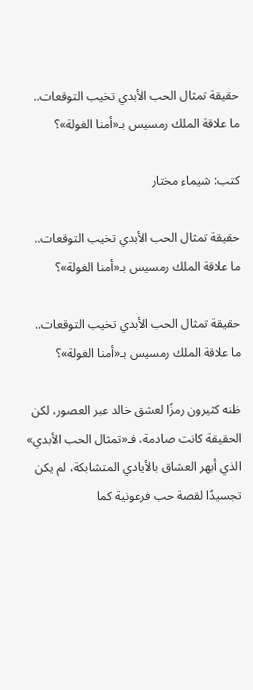حقيقة تمثال الحب الأبدي تخيب التوقعات.. ما علاقة الملك رمسيس بـ«أمنا الغولة»؟

كتب: شيماء مختار

حقيقة تمثال الحب الأبدي تخيب التوقعات.. ما علاقة الملك رمسيس بـ«أمنا الغولة»؟

حقيقة تمثال الحب الأبدي تخيب التوقعات.. ما علاقة الملك رمسيس بـ«أمنا الغولة»؟

ظنه كثيرون رمزًا لعشق خالد عبر العصور، لكن الحقيقة كانت صادمة، فـ«تمثال الحب الأبدي» الذي أبهر العشاق بالأيادي المتشابكة، لم يكن تجسيدًا لقصة حب فرعونية كما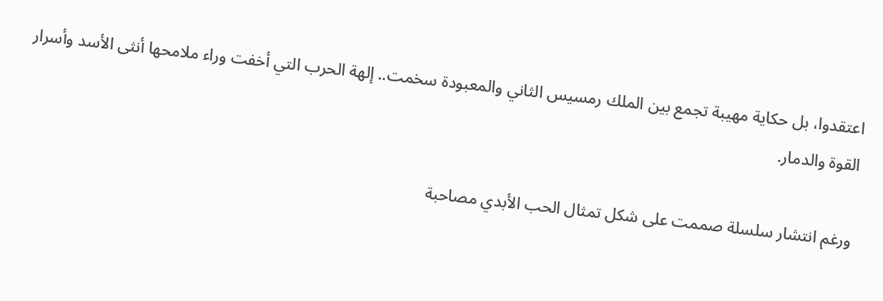اعتقدوا، بل حكاية مهيبة تجمع بين الملك رمسيس الثاني والمعبودة سخمت.. إلهة الحرب التي أخفت وراء ملامحها أنثى الأسد وأسرار القوة والدمار.

ورغم انتشار سلسلة صممت على شكل تمثال الحب الأبدي مصاحبة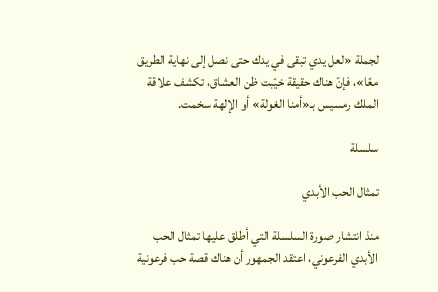لجملة «لعل يدي تبقى في يدك حتى نصل إلى نهاية الطريق معًا»، فإنّ هناك حقيقة خيّبت ظن العشاق، تكشف علاقة الملك رمسيس بـ«أمنا الغولة» أو الإلهة سخمت.

سلسلة

تمثال الحب الأبدي

منذ انتشار صورة السلسلة التي أطلق عليها تمثال الحب الأبدي الفرعوني، اعتقد الجمهور أن هناك قصة حب فرعونية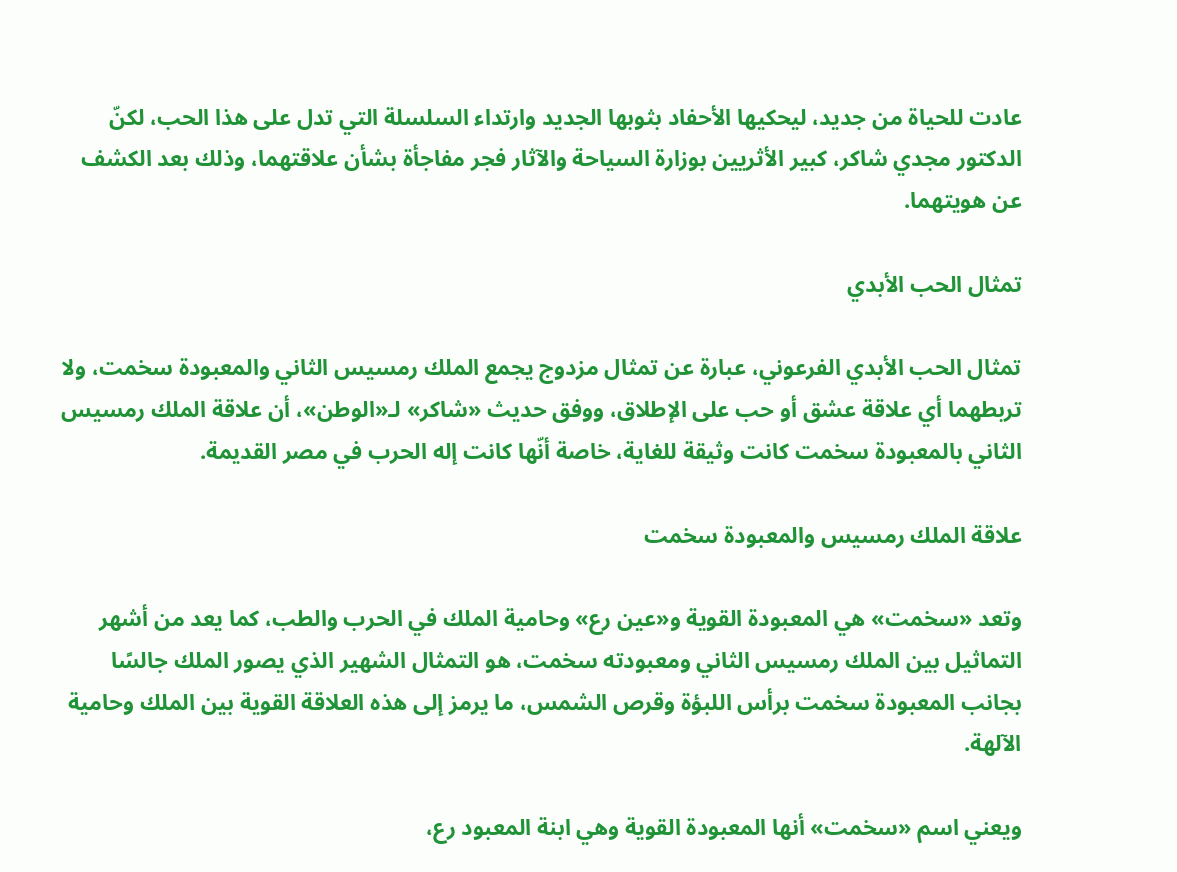عادت للحياة من جديد، ليحكيها الأحفاد بثوبها الجديد وارتداء السلسلة التي تدل على هذا الحب، لكنّ الدكتور مجدي شاكر، كبير الأثريين بوزارة السياحة والآثار فجر مفاجأة بشأن علاقتهما، وذلك بعد الكشف عن هويتهما.

تمثال الحب الأبدي

تمثال الحب الأبدي الفرعوني، عبارة عن تمثال مزدوج يجمع الملك رمسيس الثاني والمعبودة سخمت، ولا تربطهما أي علاقة عشق أو حب على الإطلاق، ووفق حديث «شاكر» لـ«الوطن»، أن علاقة الملك رمسيس الثاني بالمعبودة سخمت كانت وثيقة للغاية، خاصة أنّها كانت إله الحرب في مصر القديمة.

علاقة الملك رمسيس والمعبودة سخمت

وتعد «سخمت» هي المعبودة القوية و«عين رع» وحامية الملك في الحرب والطب، كما يعد من أشهر التماثيل بين الملك رمسيس الثاني ومعبودته سخمت، هو التمثال الشهير الذي يصور الملك جالسًا بجانب المعبودة سخمت برأس اللبؤة وقرص الشمس، ما يرمز إلى هذه العلاقة القوية بين الملك وحامية الآلهة.

ويعني اسم «سخمت» أنها المعبودة القوية وهي ابنة المعبود رع،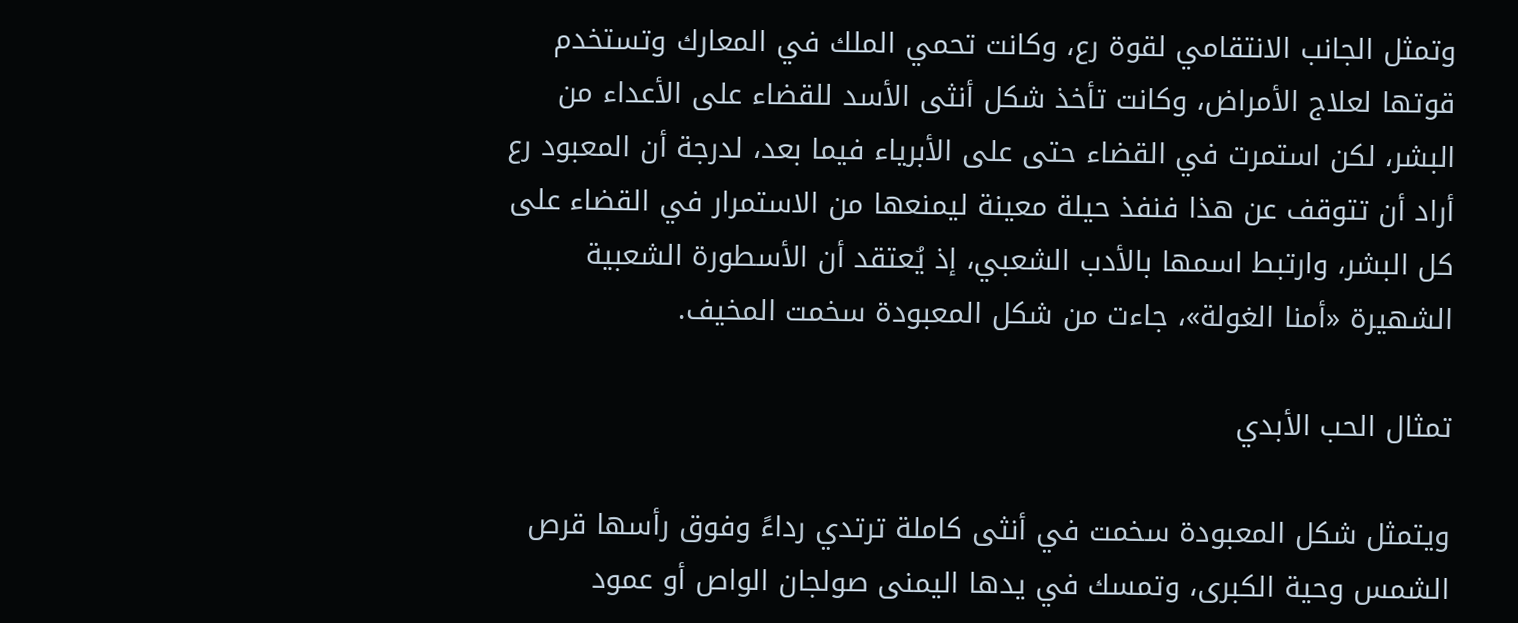وتمثل الجانب الانتقامي لقوة رع، وكانت تحمي الملك في المعارك وتستخدم قوتها لعلاج الأمراض، وكانت تأخذ شكل أنثى الأسد للقضاء على الأعداء من البشر، لكن استمرت في القضاء حتى على الأبرياء فيما بعد، لدرجة أن المعبود رع أراد أن تتوقف عن هذا فنفذ حيلة معينة ليمنعها من الاستمرار في القضاء على كل البشر، وارتبط اسمها بالأدب الشعبي، إذ يُعتقد أن الأسطورة الشعبية الشهيرة «أمنا الغولة»، جاءت من شكل المعبودة سخمت المخيف.

تمثال الحب الأبدي

ويتمثل شكل المعبودة سخمت في أنثى كاملة ترتدي رداءً وفوق رأسها قرص الشمس وحية الكبرى، وتمسك في يدها اليمنى صولجان الواص أو عمود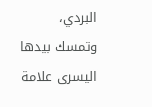البردي، وتمسك بيدها اليسرى علامة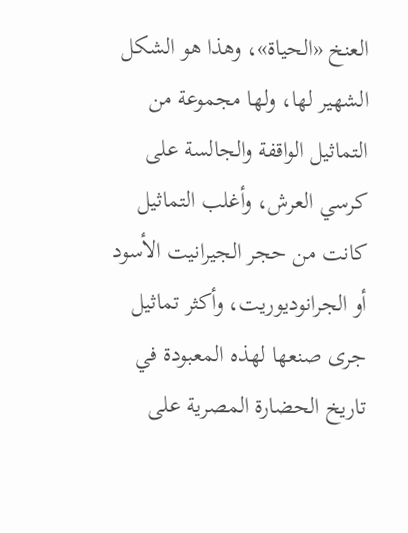العنخ «الحياة»، وهذا هو الشكل الشهير لها، ولها مجموعة من التماثيل الواقفة والجالسة على كرسي العرش، وأغلب التماثيل كانت من حجر الجيرانيت الأسود أو الجرانوديوريت، وأكثر تماثيل جرى صنعها لهذه المعبودة في تاريخ الحضارة المصرية على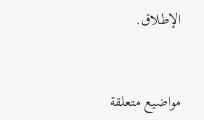الإطلاق.


مواضيع متعلقة